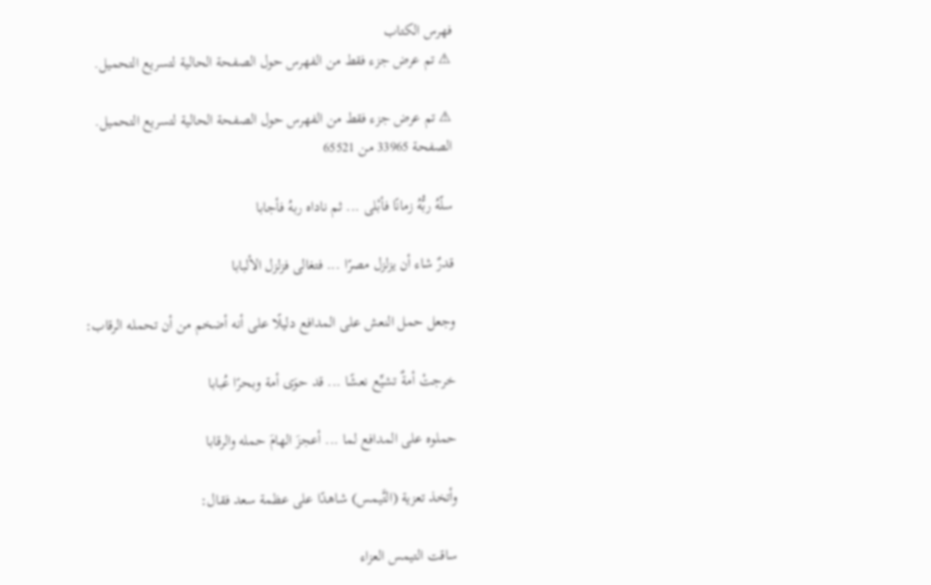فهرس الكتاب
⚠ تم عرض جزء فقط من الفهرس حول الصفحة الحالية لتسريع التحميل.

⚠ تم عرض جزء فقط من الفهرس حول الصفحة الحالية لتسريع التحميل.
الصفحة 33965 من 65521

سلّهُ ربُّهُ زمانًا فأبْلى ... ثم ناداه ربهُ فأجابا

قدرٌ شاء أن يزلزل مصرًا ... فتغالى فزلزل الألبابا

وجعل حمل النعش على المدافع دليلًا على أنه أضخم من أن تحمله الرقاب:

خرجتْ أمةٌ تشيِّع نعشًا ... قد حوَى أمة وبحرًا عُبابا

حملوه على المدافع لما ... أعجزَ الهامَ حمله والرقابا

وأتخذ تعزية (التَّيمس) شاهدًا على عظمة سعد فقال:

ساقت التيمس العزاء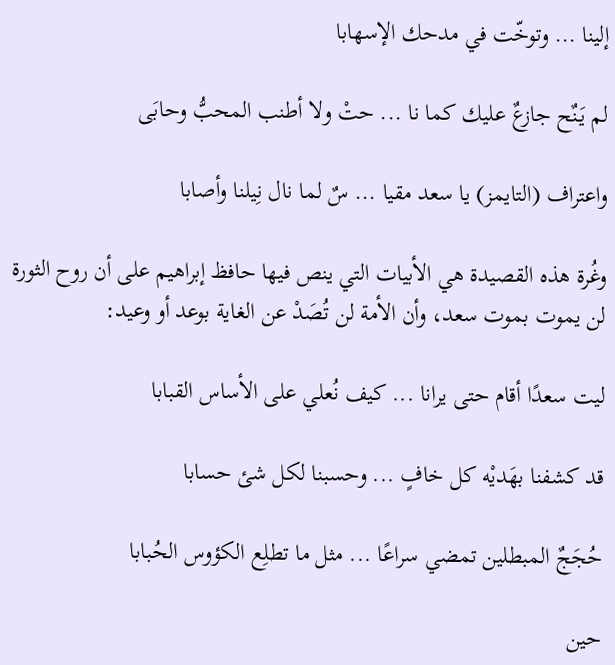إلينا ... وتوخّت في مدحك الإسهابا

لم يَنٌح جازعٌ عليك كما نا ... حتْ ولا أطنب المحبُّ وحابَى

واعتراف (التايمز) يا سعد مقيا ... سٌ لما نال نِيلنا وأصابا

وغُرة هذه القصيدة هي الأبيات التي ينص فيها حافظ إبراهيم على أن روح الثورة لن يموت بموت سعد، وأن الأمة لن تُصَدْ عن الغاية بوعد أو وعيد:

ليت سعدًا أقام حتى يرانا ... كيف نُعلي على الأساس القبابا

قد كشفنا بهَديْه كل خافٍ ... وحسبنا لكل شئ حسابا

حُجَجٌ المبطلين تمضي سراعًا ... مثل ما تطلِع الكؤوس الحُبابا

حين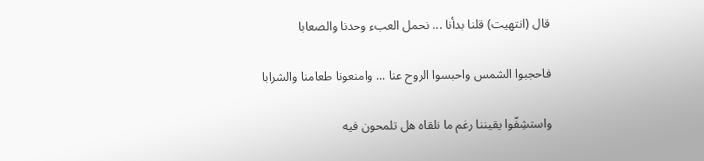قال (انتهيت) قلنا بدأنا ... نحمل العبء وحدنا والصعابا

فاحجبوا الشمس واحبسوا الروح عنا ... وامنعونا طعامنا والشرابا

واستشِفّوا يقيننا رغم ما نلقاه هل تلمحون فيه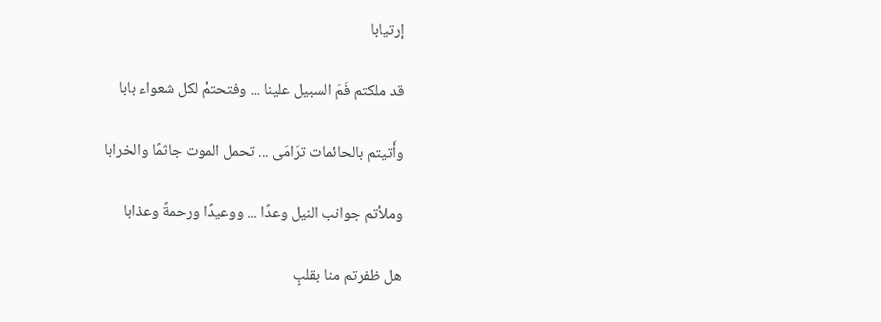إرتيابا

قد ملكتم فَمَ السبيل علينا ... وفتحتمْ لكل شعواء بابا

وأَتيتم بالحائمات ترَامَى ... تحمل الموت جاثمًا والخرابا

وملأتم جوانب النيل وعدًا ... ووعيدًا ورحمةً وعذابا

هل ظفرتم منا بقلبٍ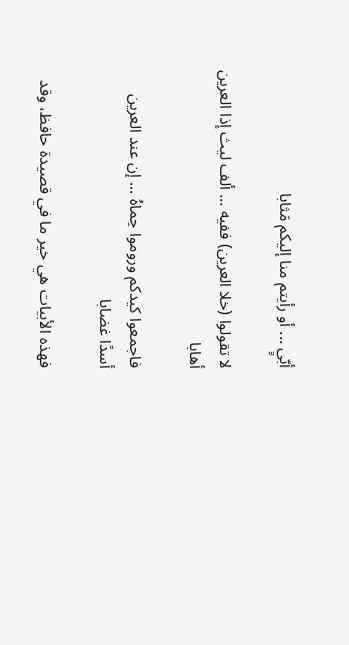أبّيٍ ... أو رأيتم منا إليكم مَثابا

لا تقولوا (خلا العرين) ففيه ... ألف ليث إذا العرين أهابا

فاجمعوا كيدكم وروموا حِماهُ ... إن عند العرين أسدًا غضابا

فهذه الأبيات هي خير ما في قصيدة حافظ، وقد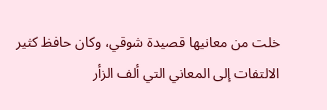خلت من معانيها قصيدة شوقي، وكان حافظ كثير الالتفات إلى المعاني التي ألف الزأر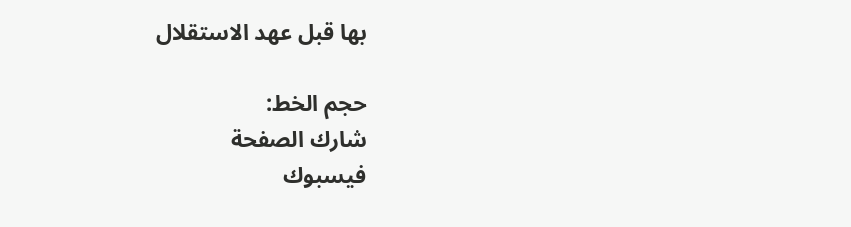بها قبل عهد الاستقلال

حجم الخط:
شارك الصفحة
فيسبوك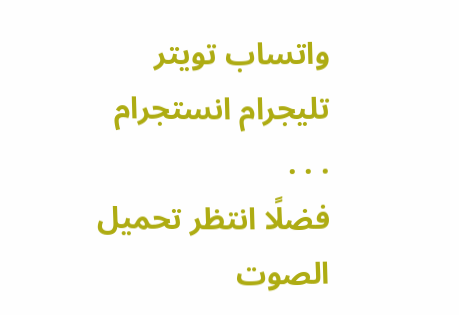واتساب تويتر تليجرام انستجرام
. . .
فضلًا انتظر تحميل الصوت